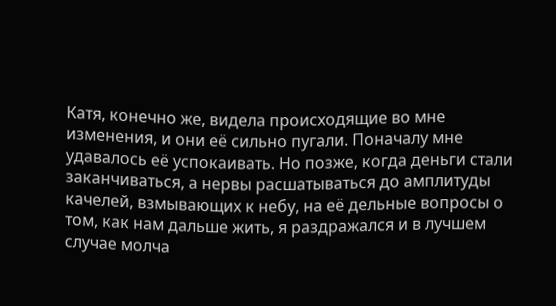Катя, конечно же, видела происходящие во мне изменения, и они её сильно пугали. Поначалу мне удавалось её успокаивать. Но позже, когда деньги стали заканчиваться, а нервы расшатываться до амплитуды качелей, взмывающих к небу, на её дельные вопросы о том, как нам дальше жить, я раздражался и в лучшем случае молча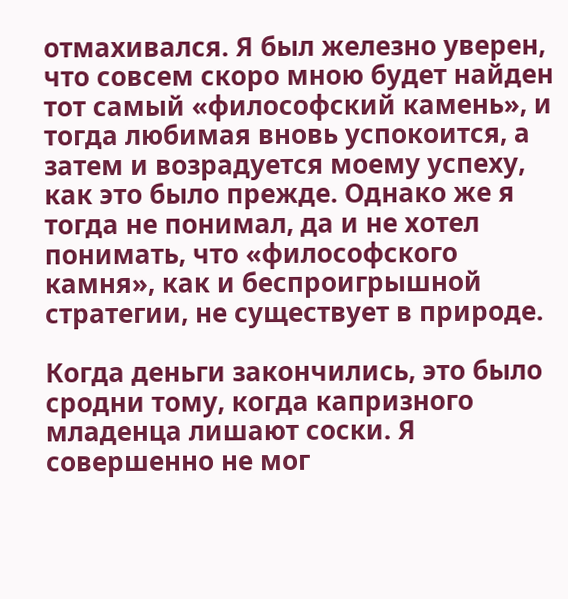отмахивался. Я был железно уверен, что совсем скоро мною будет найден тот самый «философский камень», и тогда любимая вновь успокоится, а затем и возрадуется моему успеху, как это было прежде. Однако же я тогда не понимал, да и не хотел понимать, что «философского камня», как и беспроигрышной стратегии, не существует в природе.

Когда деньги закончились, это было сродни тому, когда капризного младенца лишают соски. Я совершенно не мог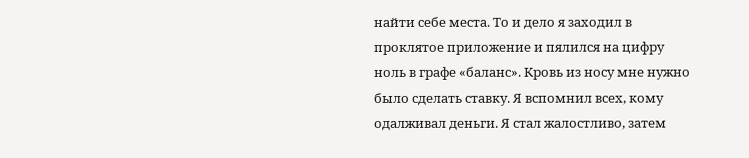найти себе места. То и дело я заходил в проклятое приложение и пялился на цифру ноль в графе «баланс». Кровь из носу мне нужно было сделать ставку. Я вспомнил всех, кому одалживал деньги. Я стал жалостливо, затем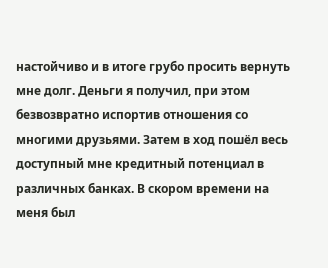настойчиво и в итоге грубо просить вернуть мне долг. Деньги я получил, при этом безвозвратно испортив отношения со многими друзьями. Затем в ход пошёл весь доступный мне кредитный потенциал в различных банках. В скором времени на меня был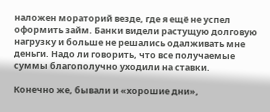наложен мораторий везде, где я ещё не успел оформить займ. Банки видели растущую долговую нагрузку и больше не решались одалживать мне деньги. Надо ли говорить, что все получаемые суммы благополучно уходили на ставки.

Конечно же, бывали и «хорошие дни»,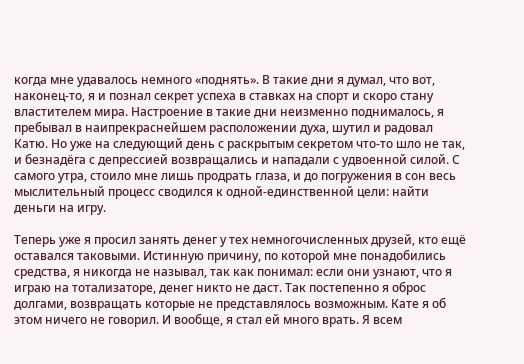когда мне удавалось немного «поднять». В такие дни я думал, что вот, наконец-то, я и познал секрет успеха в ставках на спорт и скоро стану властителем мира. Настроение в такие дни неизменно поднималось, я пребывал в наипрекраснейшем расположении духа, шутил и радовал Катю. Но уже на следующий день с раскрытым секретом что-то шло не так, и безнадёга с депрессией возвращались и нападали с удвоенной силой. С самого утра, стоило мне лишь продрать глаза, и до погружения в сон весь мыслительный процесс сводился к одной-единственной цели: найти деньги на игру.

Теперь уже я просил занять денег у тех немногочисленных друзей, кто ещё оставался таковыми. Истинную причину, по которой мне понадобились средства, я никогда не называл, так как понимал: если они узнают, что я играю на тотализаторе, денег никто не даст. Так постепенно я оброс долгами, возвращать которые не представлялось возможным. Кате я об этом ничего не говорил. И вообще, я стал ей много врать. Я всем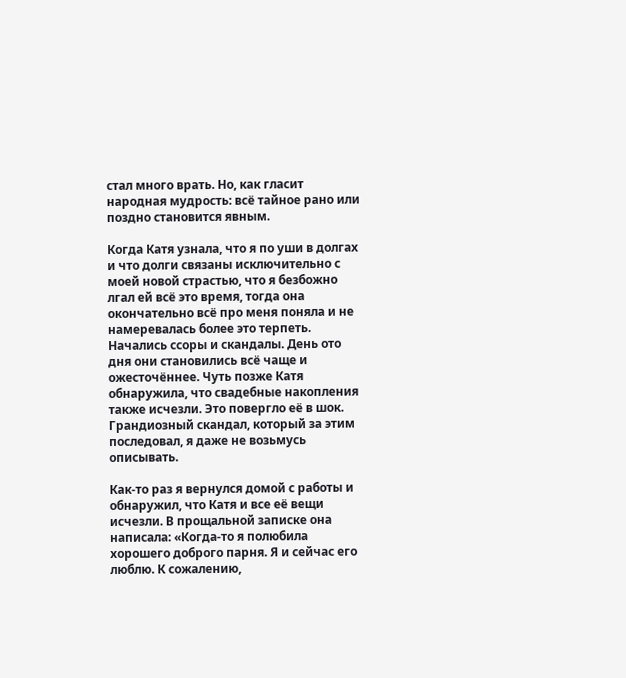стал много врать. Но, как гласит народная мудрость: всё тайное рано или поздно становится явным.

Когда Катя узнала, что я по уши в долгах и что долги связаны исключительно с моей новой страстью, что я безбожно лгал ей всё это время, тогда она окончательно всё про меня поняла и не намеревалась более это терпеть. Начались ссоры и скандалы. День ото дня они становились всё чаще и ожесточённее. Чуть позже Катя обнаружила, что свадебные накопления также исчезли. Это повергло её в шок. Грандиозный скандал, который за этим последовал, я даже не возьмусь описывать.

Как-то раз я вернулся домой с работы и обнаружил, что Катя и все её вещи исчезли. В прощальной записке она написала: «Когда-то я полюбила хорошего доброго парня. Я и сейчас его люблю. К сожалению,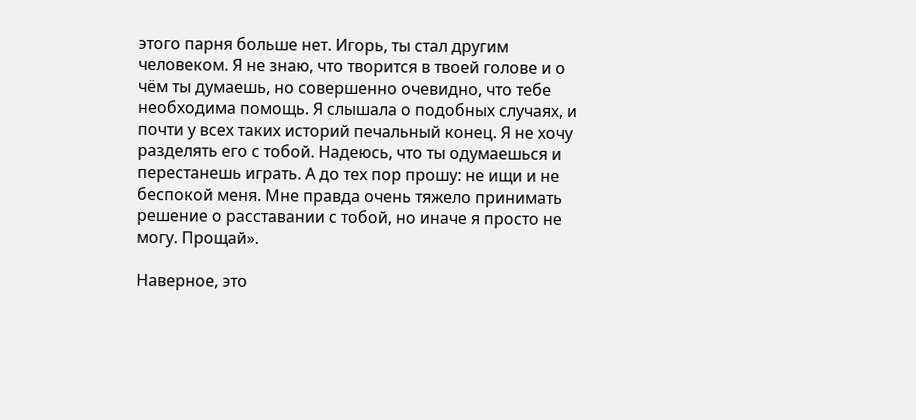этого парня больше нет. Игорь, ты стал другим человеком. Я не знаю, что творится в твоей голове и о чём ты думаешь, но совершенно очевидно, что тебе необходима помощь. Я слышала о подобных случаях, и почти у всех таких историй печальный конец. Я не хочу разделять его с тобой. Надеюсь, что ты одумаешься и перестанешь играть. А до тех пор прошу: не ищи и не беспокой меня. Мне правда очень тяжело принимать решение о расставании с тобой, но иначе я просто не могу. Прощай».

Наверное, это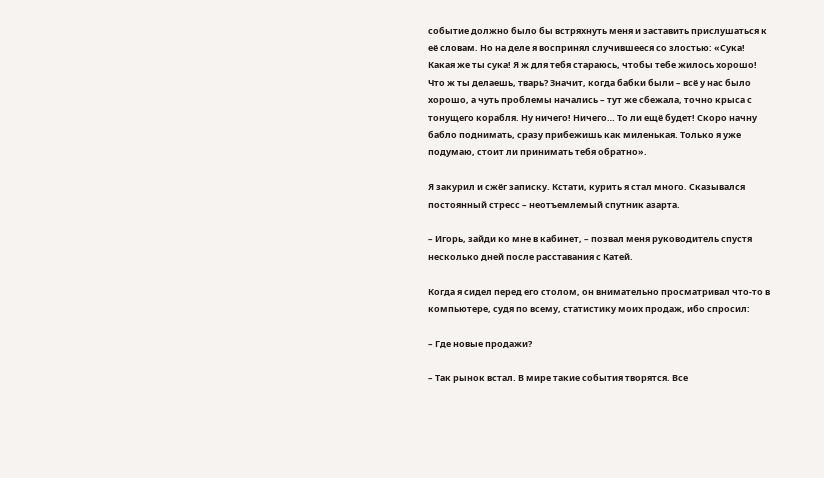событие должно было бы встряхнуть меня и заставить прислушаться к её словам. Но на деле я воспринял случившееся со злостью: «Сука! Какая же ты сука! Я ж для тебя стараюсь, чтобы тебе жилось хорошо! Что ж ты делаешь, тварь? Значит, когда бабки были – всё у нас было хорошо, а чуть проблемы начались – тут же сбежала, точно крыса с тонущего корабля. Ну ничего! Ничего… То ли ещё будет! Скоро начну бабло поднимать, сразу прибежишь как миленькая. Только я уже подумаю, стоит ли принимать тебя обратно».

Я закурил и сжёг записку. Кстати, курить я стал много. Сказывался постоянный стресс – неотъемлемый спутник азарта.

– Игорь, зайди ко мне в кабинет, – позвал меня руководитель спустя несколько дней после расставания с Катей.

Когда я сидел перед его столом, он внимательно просматривал что-то в компьютере, судя по всему, статистику моих продаж, ибо спросил:

– Где новые продажи?

– Так рынок встал. В мире такие события творятся. Все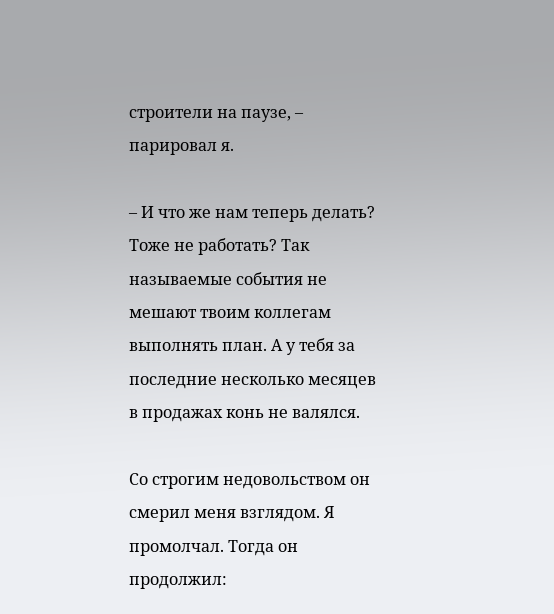строители на паузе, – парировал я.

– И что же нам теперь делать? Тоже не работать? Так называемые события не мешают твоим коллегам выполнять план. А у тебя за последние несколько месяцев в продажах конь не валялся.

Со строгим недовольством он смерил меня взглядом. Я промолчал. Тогда он продолжил: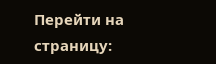Перейти на страницу: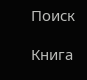Поиск

Книга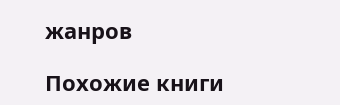жанров

Похожие книги